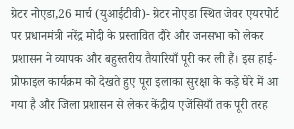ग्रेटर नोएडा,26 मार्च (युआईटीवी)- ग्रेटर नोएडा स्थित जेवर एयरपोर्ट पर प्रधानमंत्री नरेंद्र मोदी के प्रस्तावित दौरे और जनसभा को लेकर प्रशासन ने व्यापक और बहुस्तरीय तैयारियाँ पूरी कर ली हैं। इस हाई-प्रोफाइल कार्यक्रम को देखते हुए पूरा इलाका सुरक्षा के कड़े घेरे में आ गया है और जिला प्रशासन से लेकर केंद्रीय एजेंसियाँ तक पूरी तरह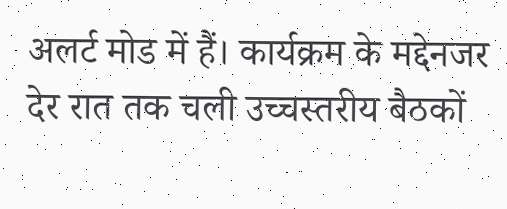अलर्ट मोड में हैं। कार्यक्रम के मद्देनजर देर रात तक चली उच्चस्तरीय बैठकों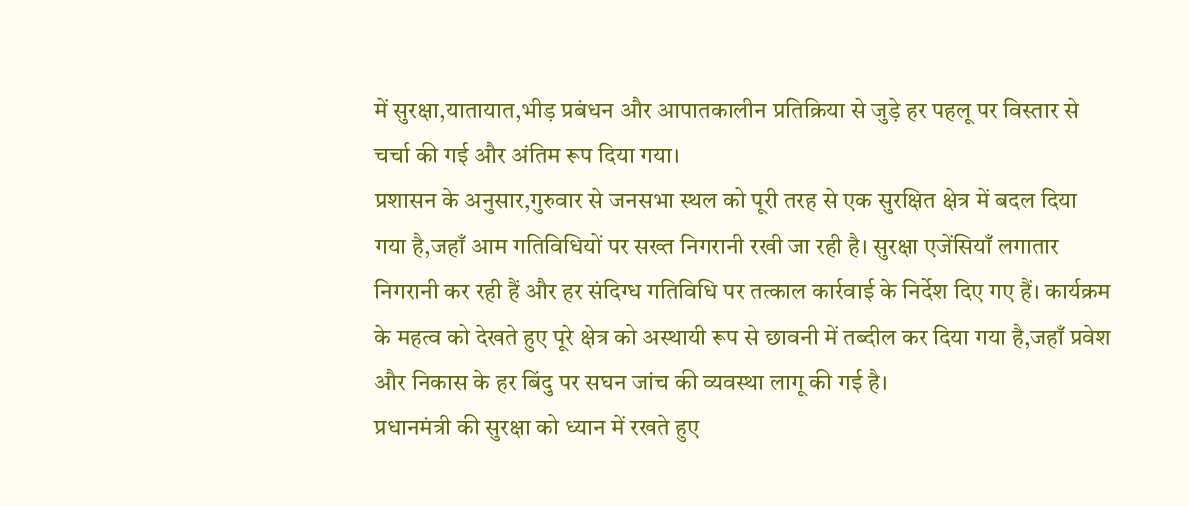में सुरक्षा,यातायात,भीड़ प्रबंधन और आपातकालीन प्रतिक्रिया से जुड़े हर पहलू पर विस्तार से चर्चा की गई और अंतिम रूप दिया गया।
प्रशासन के अनुसार,गुरुवार से जनसभा स्थल को पूरी तरह से एक सुरक्षित क्षेत्र में बदल दिया गया है,जहाँ आम गतिविधियों पर सख्त निगरानी रखी जा रही है। सुरक्षा एजेंसियाँ लगातार निगरानी कर रही हैं और हर संदिग्ध गतिविधि पर तत्काल कार्रवाई के निर्देश दिए गए हैं। कार्यक्रम के महत्व को देखते हुए पूरे क्षेत्र को अस्थायी रूप से छावनी में तब्दील कर दिया गया है,जहाँ प्रवेश और निकास के हर बिंदु पर सघन जांच की व्यवस्था लागू की गई है।
प्रधानमंत्री की सुरक्षा को ध्यान में रखते हुए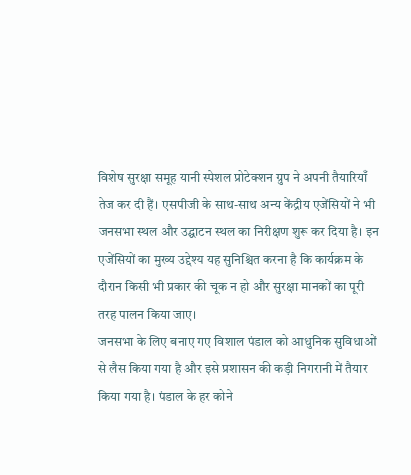विशेष सुरक्षा समूह यानी स्पेशल प्रोटेक्शन ग्रुप ने अपनी तैयारियाँ तेज कर दी हैं। एसपीजी के साथ-साथ अन्य केंद्रीय एजेंसियों ने भी जनसभा स्थल और उद्घाटन स्थल का निरीक्षण शुरू कर दिया है। इन एजेंसियों का मुख्य उद्देश्य यह सुनिश्चित करना है कि कार्यक्रम के दौरान किसी भी प्रकार की चूक न हो और सुरक्षा मानकों का पूरी तरह पालन किया जाए।
जनसभा के लिए बनाए गए विशाल पंडाल को आधुनिक सुविधाओं से लैस किया गया है और इसे प्रशासन की कड़ी निगरानी में तैयार किया गया है। पंडाल के हर कोने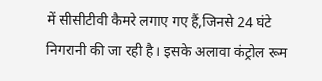में सीसीटीवी कैमरे लगाए गए हैं,जिनसे 24 घंटे निगरानी की जा रही है। इसके अलावा कंट्रोल रूम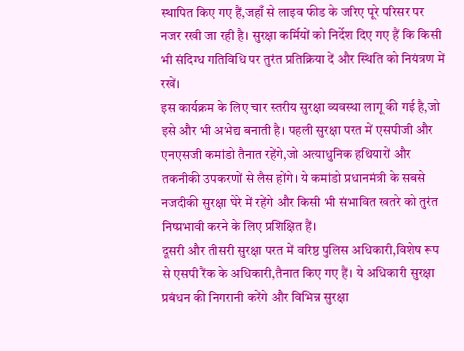स्थापित किए गए हैं,जहाँ से लाइव फीड के जरिए पूरे परिसर पर नजर रखी जा रही है। सुरक्षा कर्मियों को निर्देश दिए गए हैं कि किसी भी संदिग्ध गतिविधि पर तुरंत प्रतिक्रिया दें और स्थिति को नियंत्रण में रखें।
इस कार्यक्रम के लिए चार स्तरीय सुरक्षा व्यवस्था लागू की गई है,जो इसे और भी अभेद्य बनाती है। पहली सुरक्षा परत में एसपीजी और एनएसजी कमांडो तैनात रहेंगे,जो अत्याधुनिक हथियारों और तकनीकी उपकरणों से लैस होंगे। ये कमांडो प्रधानमंत्री के सबसे नजदीकी सुरक्षा घेरे में रहेंगे और किसी भी संभावित खतरे को तुरंत निष्प्रभावी करने के लिए प्रशिक्षित हैं।
दूसरी और तीसरी सुरक्षा परत में वरिष्ठ पुलिस अधिकारी,विशेष रूप से एसपी रैंक के अधिकारी,तैनात किए गए हैं। ये अधिकारी सुरक्षा प्रबंधन की निगरानी करेंगे और विभिन्न सुरक्षा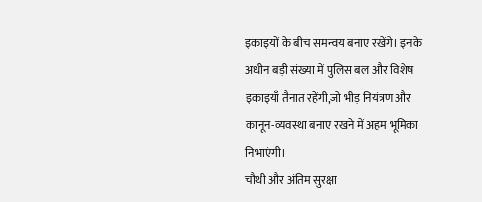इकाइयों के बीच समन्वय बनाए रखेंगे। इनके अधीन बड़ी संख्या में पुलिस बल और विशेष इकाइयाँ तैनात रहेंगी,जो भीड़ नियंत्रण और कानून-व्यवस्था बनाए रखने में अहम भूमिका निभाएंगी।
चौथी और अंतिम सुरक्षा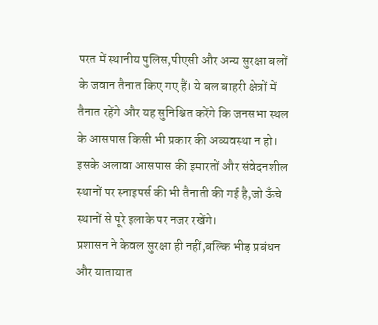परत में स्थानीय पुलिस,पीएसी और अन्य सुरक्षा बलों के जवान तैनात किए गए हैं। ये बल बाहरी क्षेत्रों में तैनात रहेंगे और यह सुनिश्चित करेंगे कि जनसभा स्थल के आसपास किसी भी प्रकार की अव्यवस्था न हो। इसके अलावा आसपास की इमारतों और संवेदनशील स्थानों पर स्नाइपर्स की भी तैनाती की गई है,जो ऊँचे स्थानों से पूरे इलाके पर नजर रखेंगे।
प्रशासन ने केवल सुरक्षा ही नहीं,बल्कि भीड़ प्रबंधन और यातायात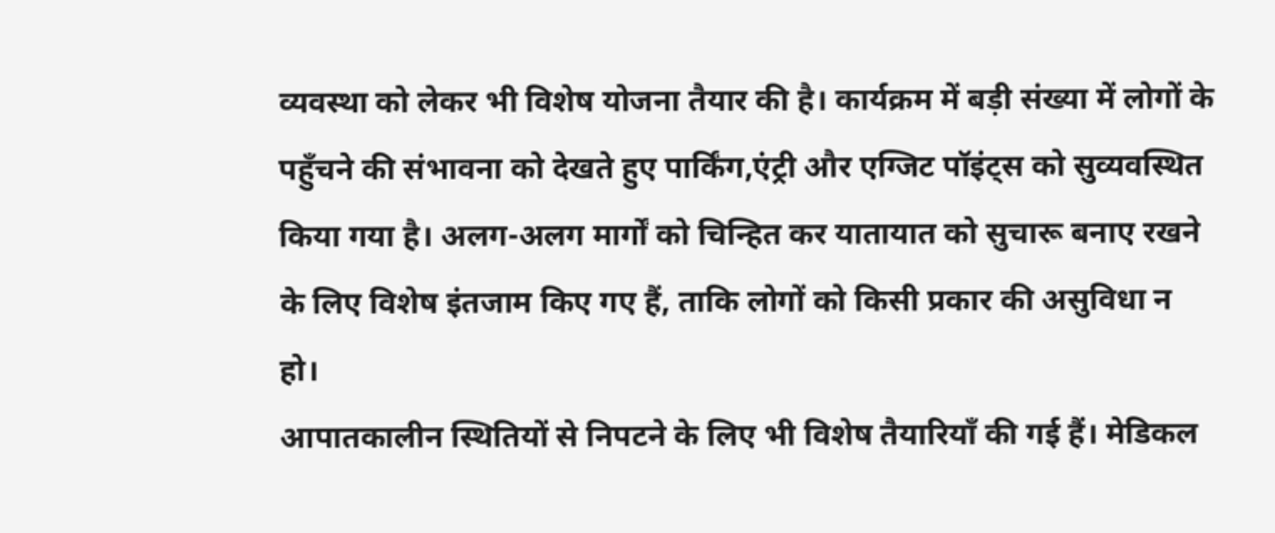व्यवस्था को लेकर भी विशेष योजना तैयार की है। कार्यक्रम में बड़ी संख्या में लोगों के पहुँचने की संभावना को देखते हुए पार्किंग,एंट्री और एग्जिट पॉइंट्स को सुव्यवस्थित किया गया है। अलग-अलग मार्गों को चिन्हित कर यातायात को सुचारू बनाए रखने के लिए विशेष इंतजाम किए गए हैं, ताकि लोगों को किसी प्रकार की असुविधा न हो।
आपातकालीन स्थितियों से निपटने के लिए भी विशेष तैयारियाँ की गई हैं। मेडिकल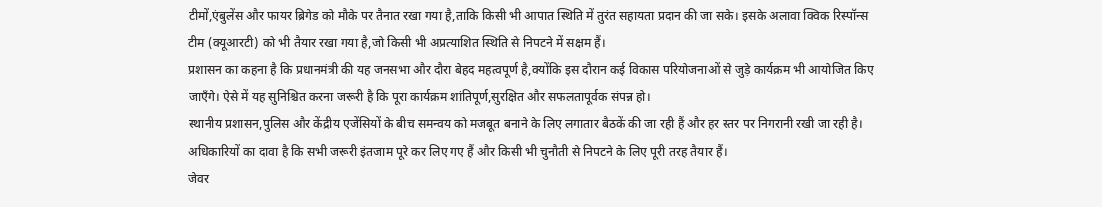टीमों,एंबुलेंस और फायर ब्रिगेड को मौके पर तैनात रखा गया है,ताकि किसी भी आपात स्थिति में तुरंत सहायता प्रदान की जा सके। इसके अलावा क्विक रिस्पॉन्स टीम (क्यूआरटी) को भी तैयार रखा गया है,जो किसी भी अप्रत्याशित स्थिति से निपटने में सक्षम हैं।
प्रशासन का कहना है कि प्रधानमंत्री की यह जनसभा और दौरा बेहद महत्वपूर्ण है,क्योंकि इस दौरान कई विकास परियोजनाओं से जुड़े कार्यक्रम भी आयोजित किए जाएँगे। ऐसे में यह सुनिश्चित करना जरूरी है कि पूरा कार्यक्रम शांतिपूर्ण,सुरक्षित और सफलतापूर्वक संपन्न हो।
स्थानीय प्रशासन,पुलिस और केंद्रीय एजेंसियों के बीच समन्वय को मजबूत बनाने के लिए लगातार बैठकें की जा रही हैं और हर स्तर पर निगरानी रखी जा रही है। अधिकारियों का दावा है कि सभी जरूरी इंतजाम पूरे कर लिए गए हैं और किसी भी चुनौती से निपटने के लिए पूरी तरह तैयार हैं।
जेवर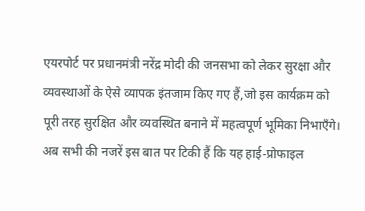एयरपोर्ट पर प्रधानमंत्री नरेंद्र मोदी की जनसभा को लेकर सुरक्षा और व्यवस्थाओं के ऐसे व्यापक इंतजाम किए गए हैं,जो इस कार्यक्रम को पूरी तरह सुरक्षित और व्यवस्थित बनाने में महत्वपूर्ण भूमिका निभाएँगे। अब सभी की नजरें इस बात पर टिकी हैं कि यह हाई-प्रोफाइल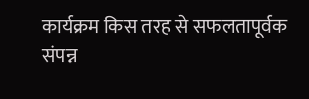कार्यक्रम किस तरह से सफलतापूर्वक संपन्न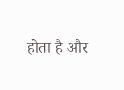होता है और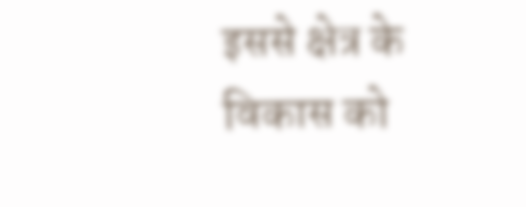इससे क्षेत्र के विकास को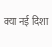क्या नई दिशा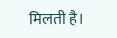मिलती है।